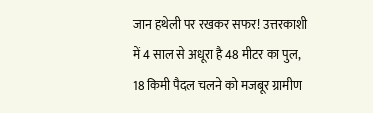जान हथेली पर रखकर सफर! उत्तरकाशी में 4 साल से अधूरा है 48 मीटर का पुल, 18 किमी पैदल चलने को मजबूर ग्रामीण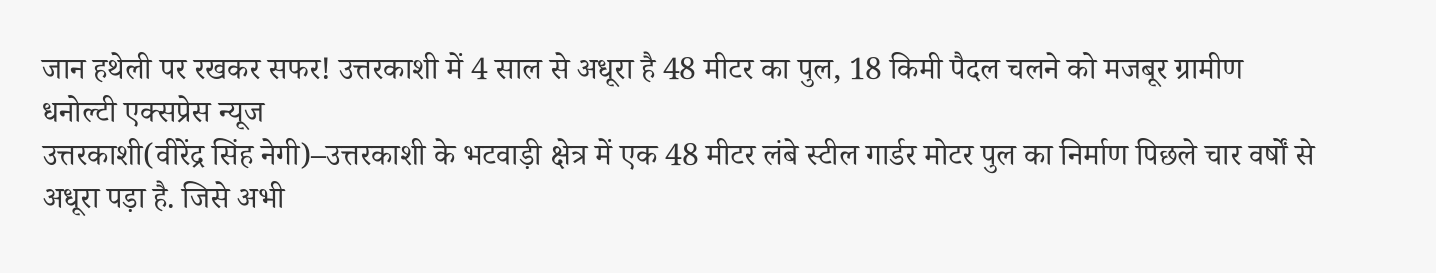जान हथेली पर रखकर सफर! उत्तरकाशी में 4 साल से अधूरा है 48 मीटर का पुल, 18 किमी पैदल चलने को मजबूर ग्रामीण
धनोल्टी एक्सप्रेस न्यूज
उत्तरकाशी(वीरेंद्र सिंह नेगी)–उत्तरकाशी के भटवाड़ी क्षेत्र में एक 48 मीटर लंबे स्टील गार्डर मोटर पुल का निर्माण पिछले चार वर्षों से अधूरा पड़ा है. जिसे अभी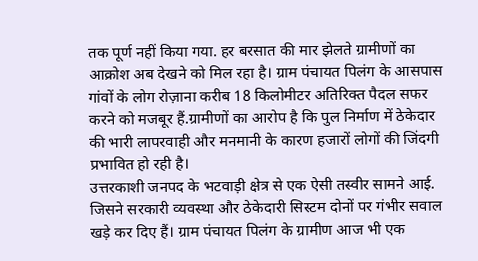तक पूर्ण नहीं किया गया. हर बरसात की मार झेलते ग्रामीणों का आक्रोश अब देखने को मिल रहा है। ग्राम पंचायत पिलंग के आसपास गांवों के लोग रोज़ाना करीब 18 किलोमीटर अतिरिक्त पैदल सफर करने को मजबूर हैं.ग्रामीणों का आरोप है कि पुल निर्माण में ठेकेदार की भारी लापरवाही और मनमानी के कारण हजारों लोगों की जिंदगी प्रभावित हो रही है।
उत्तरकाशी जनपद के भटवाड़ी क्षेत्र से एक ऐसी तस्वीर सामने आई. जिसने सरकारी व्यवस्था और ठेकेदारी सिस्टम दोनों पर गंभीर सवाल खड़े कर दिए हैं। ग्राम पंचायत पिलंग के ग्रामीण आज भी एक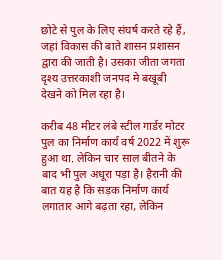छोटे से पुल के लिए संघर्ष करते रहे हैं, जहां विकास की बाते शासन प्रशासन द्वारा की जाती है। उसका जीता जगता दृश्य उत्तरकाशी जनपद मे बखूबी देखने को मिल रहा है।

करीब 48 मीटर लंबे स्टील गार्डर मोटर पुल का निर्माण कार्य वर्ष 2022 में शुरू हुआ था. लेकिन चार साल बीतने के बाद भी पुल अधूरा पड़ा है। हैरानी की बात यह है कि सड़क निर्माण कार्य लगातार आगे बढ़ता रहा, लेकिन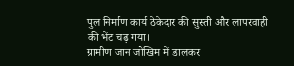पुल निर्माण कार्य ठेकेदार की सुस्ती और लापरवाही की भेंट चढ़ गया।
ग्रामीण जान जोखिम में डालकर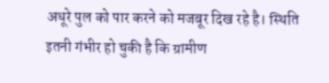अधूरे पुल को पार करने को मजबूर दिख रहे है। स्थिति इतनी गंभीर हो चुकी है कि ग्रामीण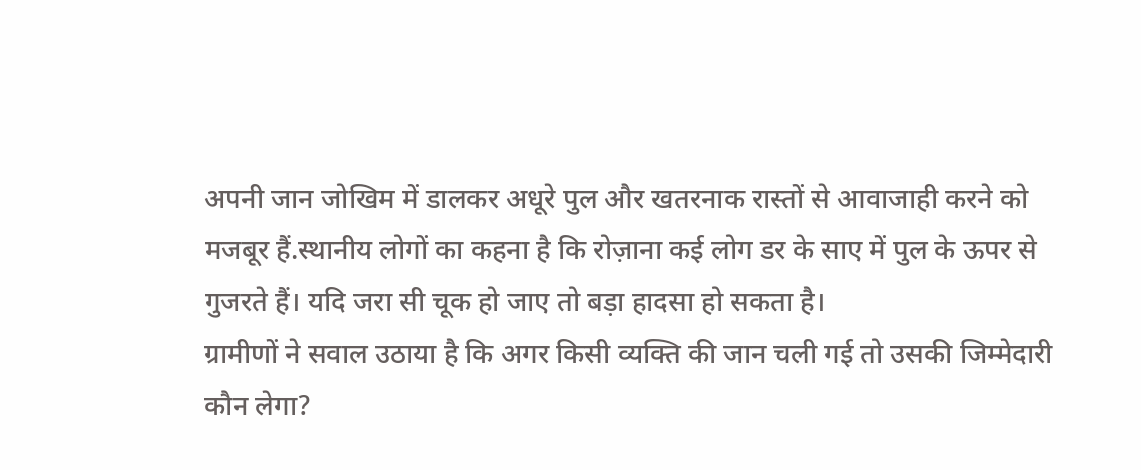अपनी जान जोखिम में डालकर अधूरे पुल और खतरनाक रास्तों से आवाजाही करने को मजबूर हैं.स्थानीय लोगों का कहना है कि रोज़ाना कई लोग डर के साए में पुल के ऊपर से गुजरते हैं। यदि जरा सी चूक हो जाए तो बड़ा हादसा हो सकता है।
ग्रामीणों ने सवाल उठाया है कि अगर किसी व्यक्ति की जान चली गई तो उसकी जिम्मेदारी कौन लेगा?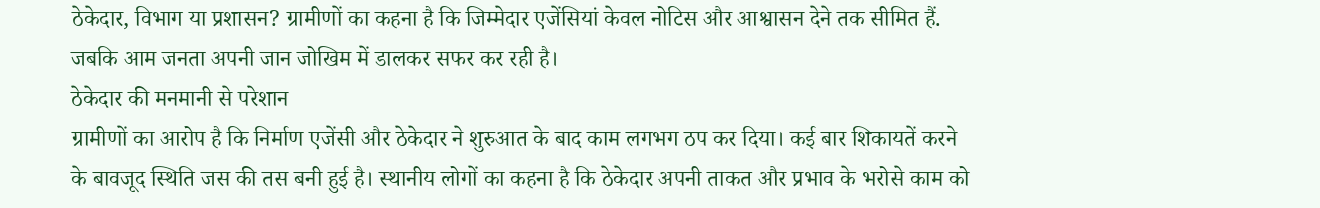ठेकेदार, विभाग या प्रशासन? ग्रामीणों का कहना है कि जिम्मेदार एजेंसियां केवल नोटिस और आश्वासन देने तक सीमित हैं. जबकि आम जनता अपनी जान जोखिम में डालकर सफर कर रही है।
ठेकेदार की मनमानी से परेशान
ग्रामीणों का आरोप है कि निर्माण एजेंसी और ठेकेदार ने शुरुआत के बाद काम लगभग ठप कर दिया। कई बार शिकायतें करने के बावजूद स्थिति जस की तस बनी हुई है। स्थानीय लोगों का कहना है कि ठेकेदार अपनी ताकत और प्रभाव के भरोसे काम को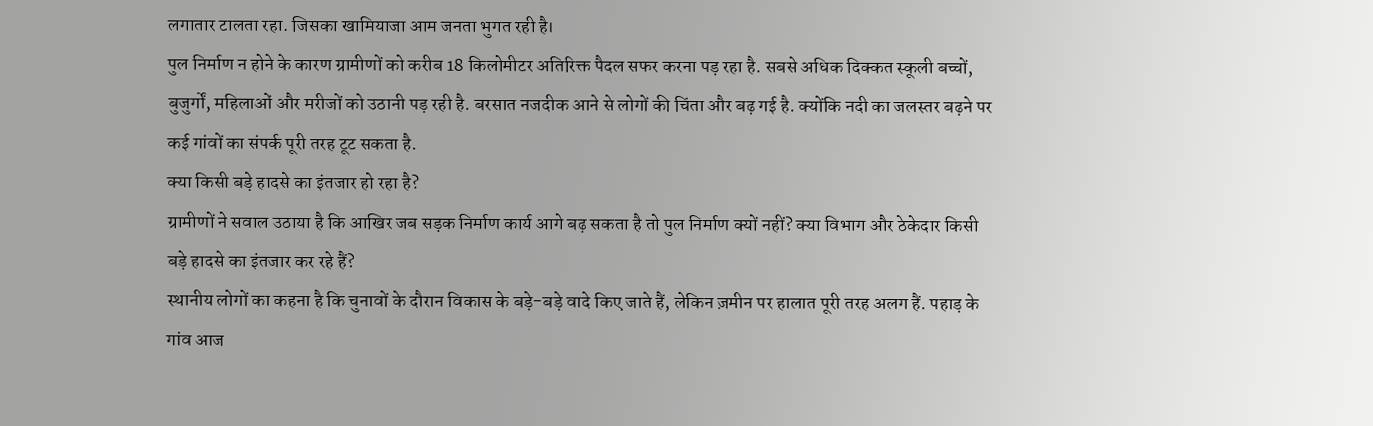लगातार टालता रहा. जिसका खामियाजा आम जनता भुगत रही है।
पुल निर्माण न होने के कारण ग्रामीणों को करीब 18 किलोमीटर अतिरिक्त पैदल सफर करना पड़ रहा है. सबसे अधिक दिक्कत स्कूली बच्चों, बुजुर्गों, महिलाओं और मरीजों को उठानी पड़ रही है. बरसात नजदीक आने से लोगों की चिंता और बढ़ गई है. क्योंकि नदी का जलस्तर बढ़ने पर कई गांवों का संपर्क पूरी तरह टूट सकता है.
क्या किसी बड़े हादसे का इंतजार हो रहा है?
ग्रामीणों ने सवाल उठाया है कि आखिर जब सड़क निर्माण कार्य आगे बढ़ सकता है तो पुल निर्माण क्यों नहीं? क्या विभाग और ठेकेदार किसी बड़े हादसे का इंतजार कर रहे हैं?
स्थानीय लोगों का कहना है कि चुनावों के दौरान विकास के बड़े-बड़े वादे किए जाते हैं, लेकिन ज़मीन पर हालात पूरी तरह अलग हैं. पहाड़ के गांव आज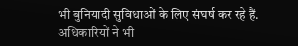भी बुनियादी सुविधाओं के लिए संघर्ष कर रहे हैं.
अधिकारियों ने भी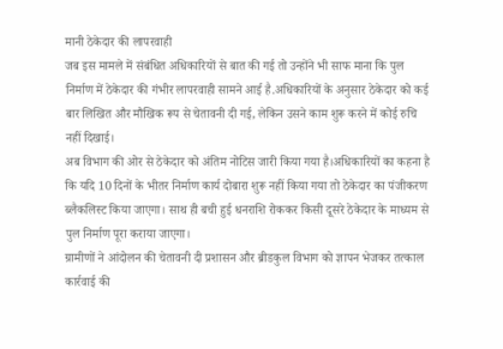मानी ठेकेदार की लापरवाही
जब इस मामले में संबंधित अधिकारियों से बात की गई तो उन्होंने भी साफ माना कि पुल निर्माण में ठेकेदार की गंभीर लापरवाही सामने आई है.अधिकारियों के अनुसार ठेकेदार को कई बार लिखित और मौखिक रूप से चेतावनी दी गई, लेकिन उसने काम शुरू करने में कोई रुचि नहीं दिखाई।
अब विभाग की ओर से ठेकेदार को अंतिम नोटिस जारी किया गया है।अधिकारियों का कहना है कि यदि 10 दिनों के भीतर निर्माण कार्य दोबारा शुरू नहीं किया गया तो ठेकेदार का पंजीकरण ब्लैकलिस्ट किया जाएगा। साथ ही बची हुई धनराशि रोककर किसी दूसरे ठेकेदार के माध्यम से पुल निर्माण पूरा कराया जाएगा।
ग्रामीणों ने आंदोलन की चेतावनी दी प्रशासन और ब्रीडकुल विभाग को ज्ञापन भेजकर तत्काल कार्रवाई की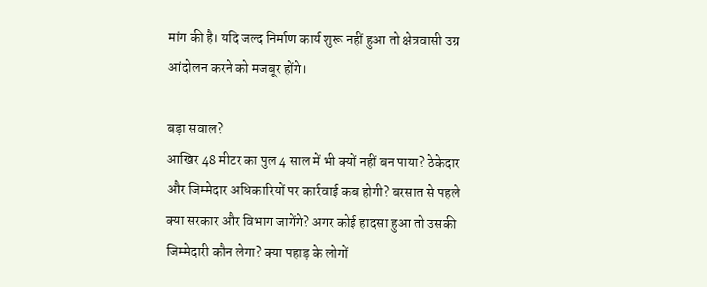मांग की है। यदि जल्द निर्माण कार्य शुरू नहीं हुआ तो क्षेत्रवासी उग्र आंदोलन करने को मजबूर होंगे।

बड़ा सवाल?
आखिर 48 मीटर का पुल 4 साल में भी क्यों नहीं बन पाया? ठेकेदार और जिम्मेदार अधिकारियों पर कार्रवाई कब होगी? बरसात से पहले क्या सरकार और विभाग जागेंगे? अगर कोई हादसा हुआ तो उसकी जिम्मेदारी कौन लेगा? क्या पहाड़ के लोगों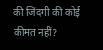की जिंदगी की कोई कीमत नहीं?